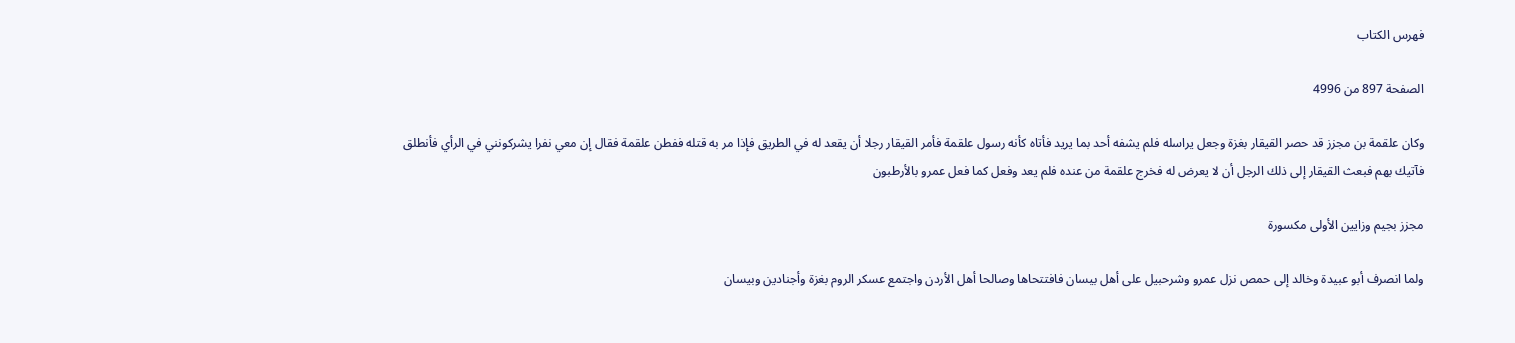فهرس الكتاب

الصفحة 897 من 4996

وكان علقمة بن مجزز قد حصر القيقار بغزة وجعل يراسله فلم يشفه أحد بما يريد فأتاه كأنه رسول علقمة فأمر القيقار رجلا أن يقعد له في الطريق فإذا مر به قتله ففطن علقمة فقال إن معي نفرا يشركونني في الرأي فأنطلق فآتيك بهم فبعث القيقار إلى ذلك الرجل أن لا يعرض له فخرج علقمة من عنده فلم يعد وفعل كما فعل عمرو بالأرطبون

مجزز بجيم وزايين الأولى مكسورة

ولما انصرف أبو عبيدة وخالد إلى حمص نزل عمرو وشرحبيل على أهل بيسان فافتتحاها وصالحا أهل الأردن واجتمع عسكر الروم بغزة وأجنادين وبيسان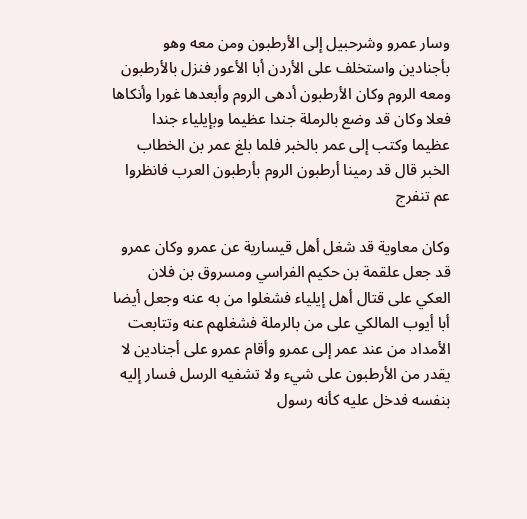وسار عمرو وشرحبيل إلى الأرطبون ومن معه وهو بأجنادين واستخلف على الأردن أبا الأعور فنزل بالأرطبون ومعه الروم وكان الأرطبون أدهى الروم وأبعدها غورا وأنكاها فعلا وكان قد وضع بالرملة جندا عظيما وبإيلياء جندا عظيما وكتب إلى عمر بالخبر فلما بلغ عمر بن الخطاب الخبر قال قد رمينا أرطبون الروم بأرطبون العرب فانظروا عم تنفرج

وكان معاوية قد شغل أهل قيسارية عن عمرو وكان عمرو قد جعل علقمة بن حكيم الفراسي ومسروق بن فلان العكي على قتال أهل إيلياء فشغلوا من به عنه وجعل أيضا أبا أيوب المالكي على من بالرملة فشغلهم عنه وتتابعت الأمداد من عند عمر إلى عمرو وأقام عمرو على أجنادين لا يقدر من الأرطبون على شيء ولا تشفيه الرسل فسار إليه بنفسه فدخل عليه كأنه رسول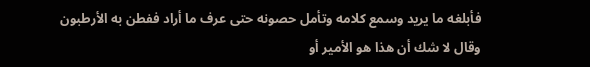فأبلغه ما يريد وسمع كلامه وتأمل حصونه حتى عرف ما أراد ففطن به الأرطبون وقال لا شك أن هذا هو الأمير أو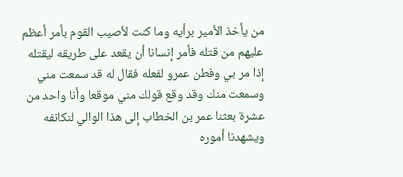من يأخذ الأمير برأيه وما كنت لأصيب القوم بأمر أعظم عليهم من قتله فأمر إنسانا أن يقعد على طريقه ليقتله إذا مر بي وفطن عمرو لفعله فقال له قد سمعت مني وسمعت منك وقد وقع قولك مني موقعا وأنا واحد من عشرة بعثنا عمر بن الخطاب إلى هذا الوالي لنكانفه ويشهدنا أموره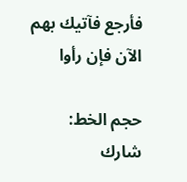فأرجع فآتيك بهم الآن فإن رأوا

حجم الخط:
شارك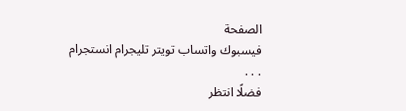الصفحة
فيسبوك واتساب تويتر تليجرام انستجرام
. . .
فضلًا انتظر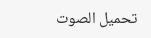تحميل الصوت